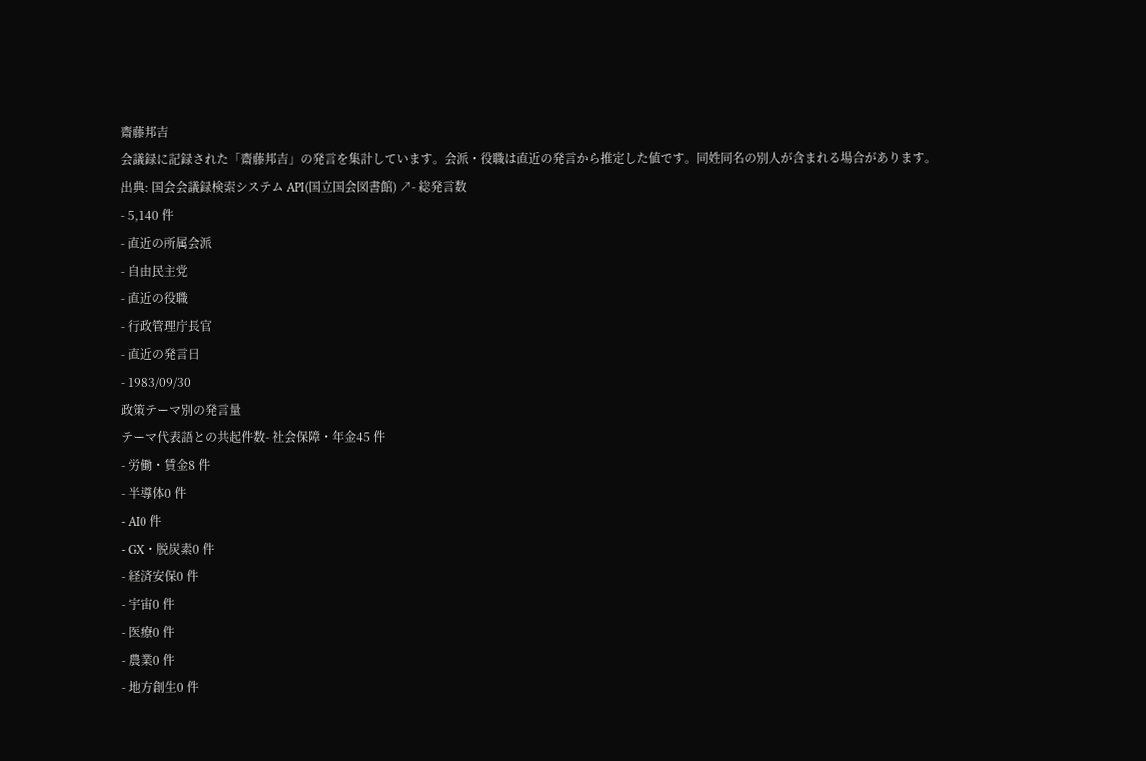齋藤邦吉
会議録に記録された「齋藤邦吉」の発言を集計しています。会派・役職は直近の発言から推定した値です。同姓同名の別人が含まれる場合があります。
出典: 国会会議録検索システム API(国立国会図書館) ↗- 総発言数
- 5,140 件
- 直近の所属会派
- 自由民主党
- 直近の役職
- 行政管理庁長官
- 直近の発言日
- 1983/09/30
政策テーマ別の発言量
テーマ代表語との共起件数- 社会保障・年金45 件
- 労働・賃金8 件
- 半導体0 件
- AI0 件
- GX・脱炭素0 件
- 経済安保0 件
- 宇宙0 件
- 医療0 件
- 農業0 件
- 地方創生0 件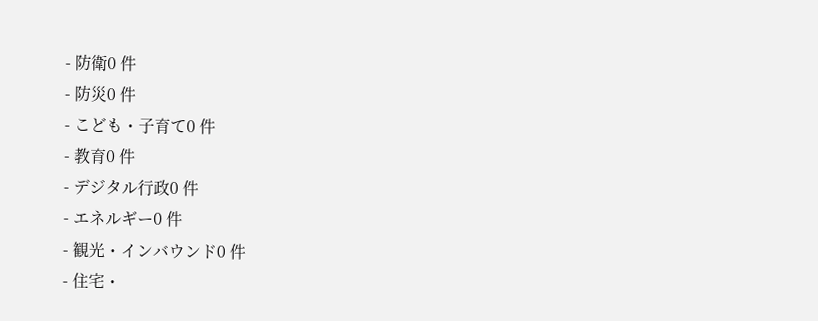- 防衛0 件
- 防災0 件
- こども・子育て0 件
- 教育0 件
- デジタル行政0 件
- エネルギー0 件
- 観光・インバウンド0 件
- 住宅・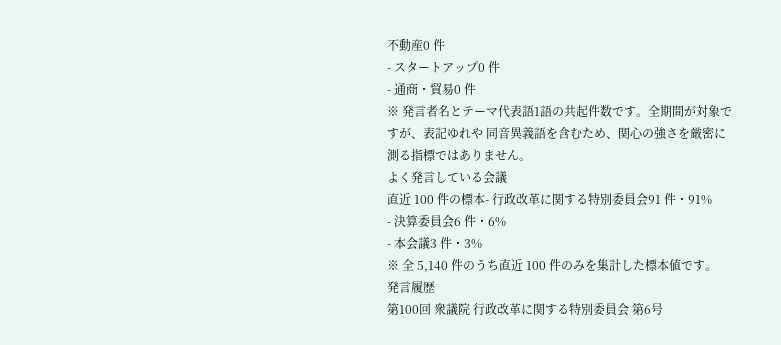不動産0 件
- スタートアップ0 件
- 通商・貿易0 件
※ 発言者名とテーマ代表語1語の共起件数です。全期間が対象ですが、表記ゆれや 同音異義語を含むため、関心の強さを厳密に測る指標ではありません。
よく発言している会議
直近 100 件の標本- 行政改革に関する特別委員会91 件・91%
- 決算委員会6 件・6%
- 本会議3 件・3%
※ 全 5,140 件のうち直近 100 件のみを集計した標本値です。
発言履歴
第100回 衆議院 行政改革に関する特別委員会 第6号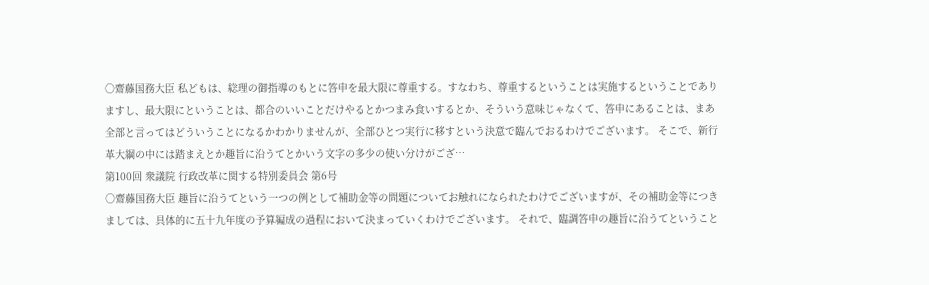○齋藤国務大臣 私どもは、総理の御指導のもとに答申を最大限に尊重する。すなわち、尊重するということは実施するということでありますし、最大限にということは、都合のいいことだけやるとかつまみ食いするとか、そういう意味じゃなくて、答申にあることは、まあ全部と言ってはどういうことになるかわかりませんが、全部ひとつ実行に移すという決意で臨んでおるわけでございます。 そこで、新行革大綱の中には踏まえとか趣旨に沿うてとかいう文字の多少の使い分けがござ…
第100回 衆議院 行政改革に関する特別委員会 第6号
○齋藤国務大臣 趣旨に沿うてという一つの例として補助金等の問題についてお触れになられたわけでございますが、その補助金等につきましては、具体的に五十九年度の予算編成の過程において決まっていくわけでございます。 それで、臨調答申の趣旨に沿うてということ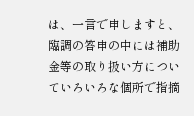は、一言で申しますと、臨調の答申の中には補助金等の取り扱い方についていろいろな個所で指摘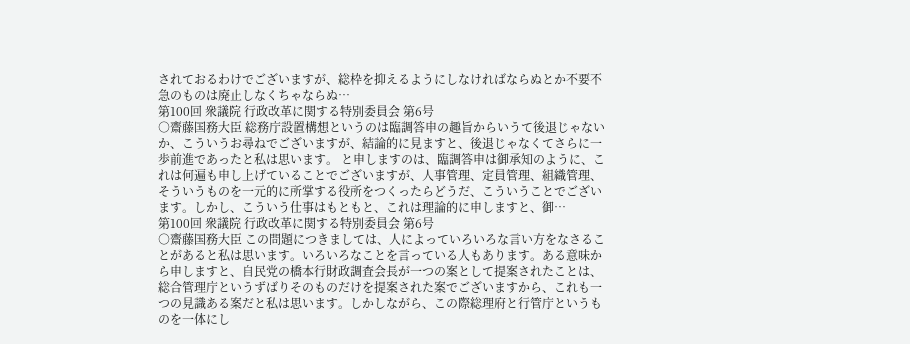されておるわけでございますが、総枠を抑えるようにしなければならぬとか不要不急のものは廃止しなくちゃならぬ…
第100回 衆議院 行政改革に関する特別委員会 第6号
○齋藤国務大臣 総務庁設置構想というのは臨調答申の趣旨からいうて後退じゃないか、こういうお尋ねでございますが、結論的に見ますと、後退じゃなくてさらに一歩前進であったと私は思います。 と申しますのは、臨調答申は御承知のように、これは何遍も申し上げていることでございますが、人事管理、定員管理、組織管理、そういうものを一元的に所掌する役所をつくったらどうだ、こういうことでございます。しかし、こういう仕事はもともと、これは理論的に申しますと、御…
第100回 衆議院 行政改革に関する特別委員会 第6号
○齋藤国務大臣 この問題につきましては、人によっていろいろな言い方をなさることがあると私は思います。いろいろなことを言っている人もあります。ある意味から申しますと、自民党の橋本行財政調査会長が一つの案として提案されたことは、総合管理庁というずばりそのものだけを提案された案でございますから、これも一つの見識ある案だと私は思います。しかしながら、この際総理府と行管庁というものを一体にし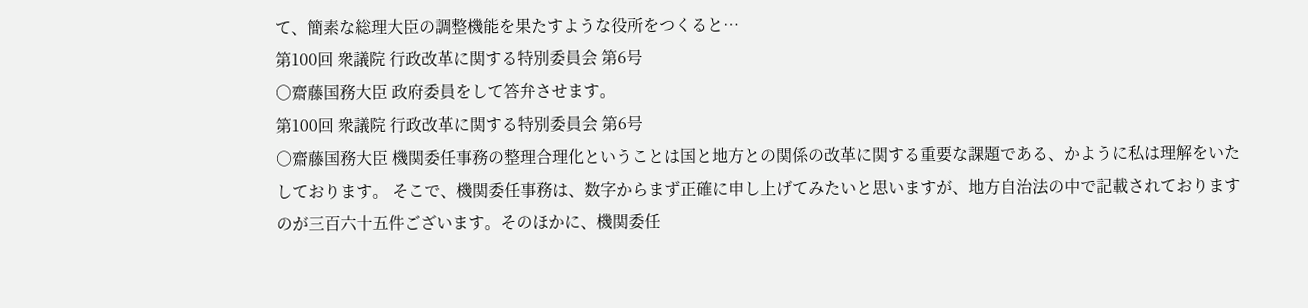て、簡素な総理大臣の調整機能を果たすような役所をつくると…
第100回 衆議院 行政改革に関する特別委員会 第6号
○齋藤国務大臣 政府委員をして答弁させます。
第100回 衆議院 行政改革に関する特別委員会 第6号
○齋藤国務大臣 機関委任事務の整理合理化ということは国と地方との関係の改革に関する重要な課題である、かように私は理解をいたしております。 そこで、機関委任事務は、数字からまず正確に申し上げてみたいと思いますが、地方自治法の中で記載されておりますのが三百六十五件ございます。そのほかに、機関委任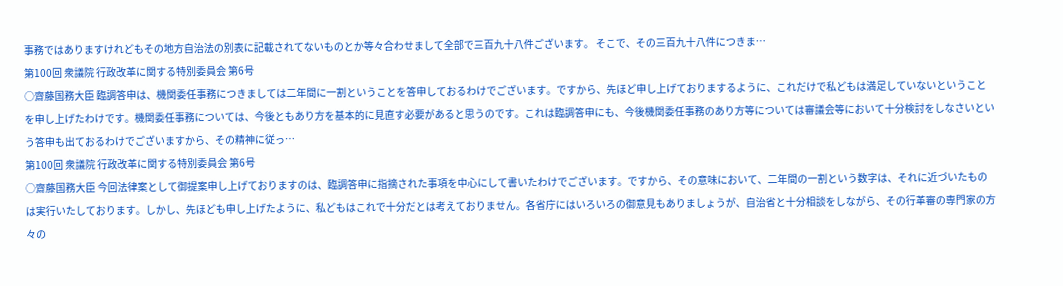事務ではありますけれどもその地方自治法の別表に記載されてないものとか等々合わせまして全部で三百九十八件ございます。 そこで、その三百九十八件につきま…
第100回 衆議院 行政改革に関する特別委員会 第6号
○齋藤国務大臣 臨調答申は、機関委任事務につきましては二年間に一割ということを答申しておるわけでございます。ですから、先ほど申し上げておりまするように、これだけで私どもは満足していないということを申し上げたわけです。機関委任事務については、今後ともあり方を基本的に見直す必要があると思うのです。これは臨調答申にも、今後機関委任事務のあり方等については審議会等において十分検討をしなさいという答申も出ておるわけでございますから、その精神に従っ…
第100回 衆議院 行政改革に関する特別委員会 第6号
○齋藤国務大臣 今回法律案として御提案申し上げておりますのは、臨調答申に指摘された事項を中心にして書いたわけでございます。ですから、その意味において、二年間の一割という数字は、それに近づいたものは実行いたしております。しかし、先ほども申し上げたように、私どもはこれで十分だとは考えておりません。各省庁にはいろいろの御意見もありましょうが、自治省と十分相談をしながら、その行革審の専門家の方々の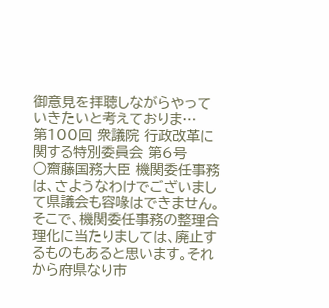御意見を拝聴しながらやっていきたいと考えておりま…
第100回 衆議院 行政改革に関する特別委員会 第6号
○齋藤国務大臣 機関委任事務は、さようなわけでございまして県議会も容喙はできません。そこで、機関委任事務の整理合理化に当たりましては、廃止するものもあると思います。それから府県なり市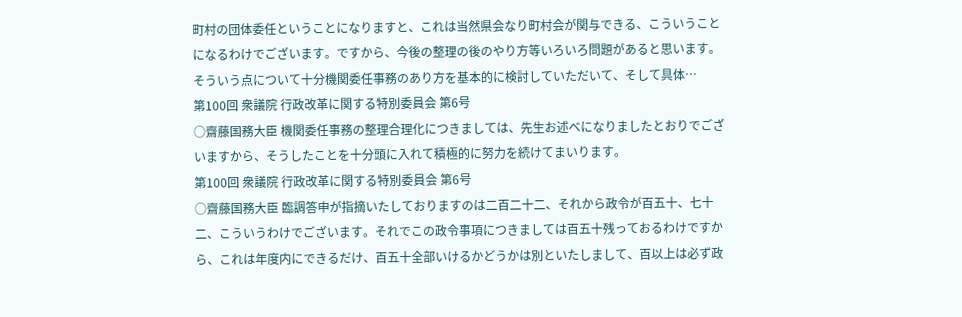町村の団体委任ということになりますと、これは当然県会なり町村会が関与できる、こういうことになるわけでございます。ですから、今後の整理の後のやり方等いろいろ問題があると思います。そういう点について十分機関委任事務のあり方を基本的に検討していただいて、そして具体…
第100回 衆議院 行政改革に関する特別委員会 第6号
○齋藤国務大臣 機関委任事務の整理合理化につきましては、先生お述べになりましたとおりでございますから、そうしたことを十分頭に入れて積極的に努力を続けてまいります。
第100回 衆議院 行政改革に関する特別委員会 第6号
○齋藤国務大臣 臨調答申が指摘いたしておりますのは二百二十二、それから政令が百五十、七十二、こういうわけでございます。それでこの政令事項につきましては百五十残っておるわけですから、これは年度内にできるだけ、百五十全部いけるかどうかは別といたしまして、百以上は必ず政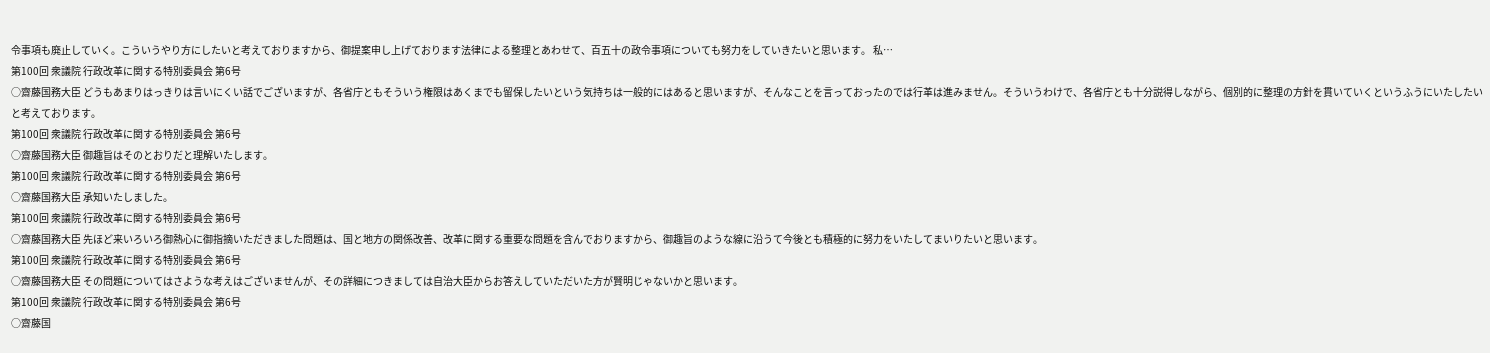令事項も廃止していく。こういうやり方にしたいと考えておりますから、御提案申し上げております法律による整理とあわせて、百五十の政令事項についても努力をしていきたいと思います。 私…
第100回 衆議院 行政改革に関する特別委員会 第6号
○齋藤国務大臣 どうもあまりはっきりは言いにくい話でございますが、各省庁ともそういう権限はあくまでも留保したいという気持ちは一般的にはあると思いますが、そんなことを言っておったのでは行革は進みません。そういうわけで、各省庁とも十分説得しながら、個別的に整理の方針を貫いていくというふうにいたしたいと考えております。
第100回 衆議院 行政改革に関する特別委員会 第6号
○齋藤国務大臣 御趣旨はそのとおりだと理解いたします。
第100回 衆議院 行政改革に関する特別委員会 第6号
○齋藤国務大臣 承知いたしました。
第100回 衆議院 行政改革に関する特別委員会 第6号
○齋藤国務大臣 先ほど来いろいろ御熱心に御指摘いただきました問題は、国と地方の関係改善、改革に関する重要な問題を含んでおりますから、御趣旨のような線に沿うて今後とも積極的に努力をいたしてまいりたいと思います。
第100回 衆議院 行政改革に関する特別委員会 第6号
○齋藤国務大臣 その問題についてはさような考えはございませんが、その詳細につきましては自治大臣からお答えしていただいた方が賢明じゃないかと思います。
第100回 衆議院 行政改革に関する特別委員会 第6号
○齋藤国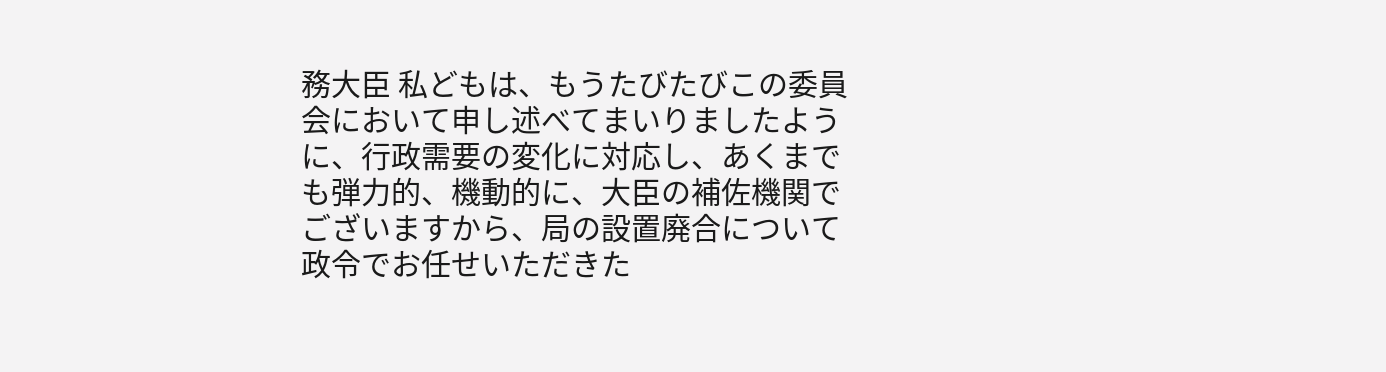務大臣 私どもは、もうたびたびこの委員会において申し述べてまいりましたように、行政需要の変化に対応し、あくまでも弾力的、機動的に、大臣の補佐機関でございますから、局の設置廃合について政令でお任せいただきた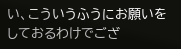い、こういうふうにお願いをしておるわけでござ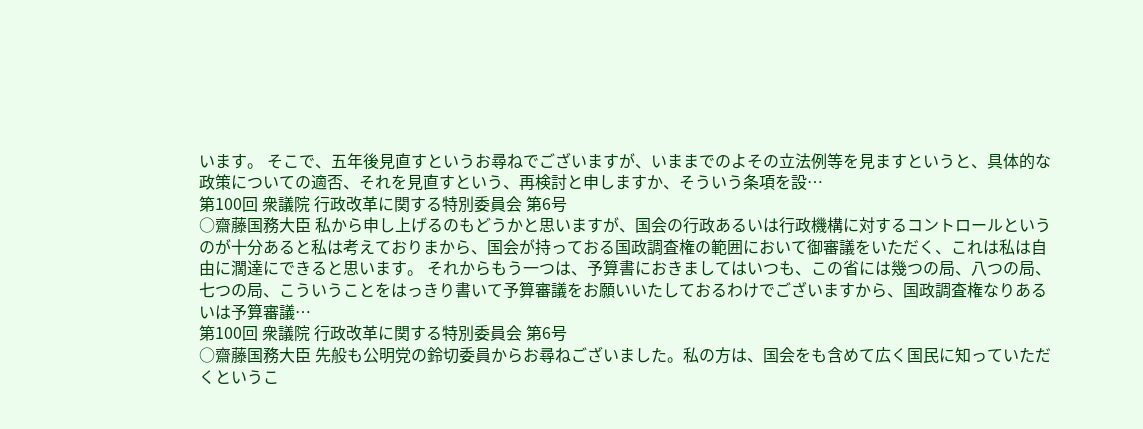います。 そこで、五年後見直すというお尋ねでございますが、いままでのよその立法例等を見ますというと、具体的な政策についての適否、それを見直すという、再検討と申しますか、そういう条項を設…
第100回 衆議院 行政改革に関する特別委員会 第6号
○齋藤国務大臣 私から申し上げるのもどうかと思いますが、国会の行政あるいは行政機構に対するコントロールというのが十分あると私は考えておりまから、国会が持っておる国政調査権の範囲において御審議をいただく、これは私は自由に濶達にできると思います。 それからもう一つは、予算書におきましてはいつも、この省には幾つの局、八つの局、七つの局、こういうことをはっきり書いて予算審議をお願いいたしておるわけでございますから、国政調査権なりあるいは予算審議…
第100回 衆議院 行政改革に関する特別委員会 第6号
○齋藤国務大臣 先般も公明党の鈴切委員からお尋ねございました。私の方は、国会をも含めて広く国民に知っていただくというこ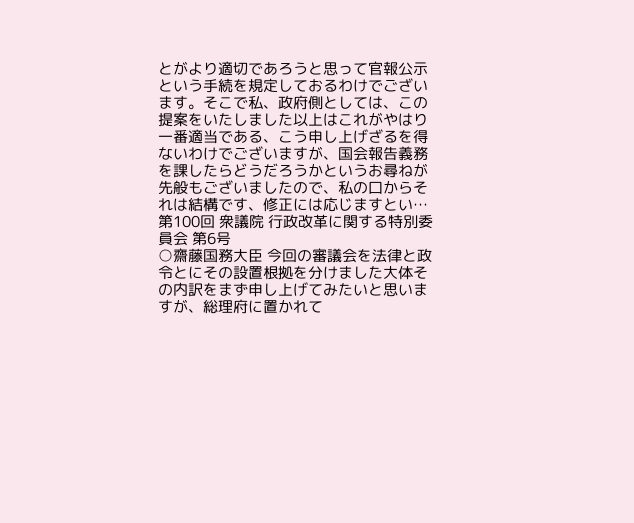とがより適切であろうと思って官報公示という手続を規定しておるわけでございます。そこで私、政府側としては、この提案をいたしました以上はこれがやはり一番適当である、こう申し上げざるを得ないわけでございますが、国会報告義務を課したらどうだろうかというお尋ねが先般もございましたので、私の口からそれは結構です、修正には応じますとい…
第100回 衆議院 行政改革に関する特別委員会 第6号
○齋藤国務大臣 今回の審議会を法律と政令とにその設置根拠を分けました大体その内訳をまず申し上げてみたいと思いますが、総理府に置かれて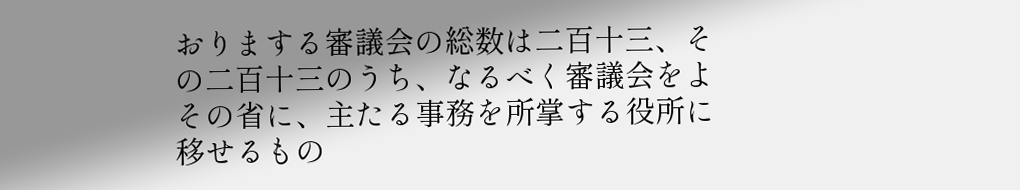おりまする審議会の総数は二百十三、その二百十三のうち、なるべく審議会をよその省に、主たる事務を所掌する役所に移せるもの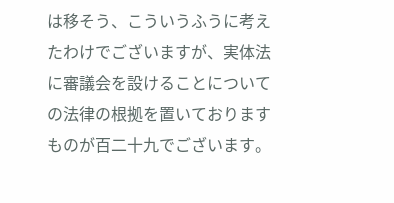は移そう、こういうふうに考えたわけでございますが、実体法に審議会を設けることについての法律の根拠を置いておりますものが百二十九でございます。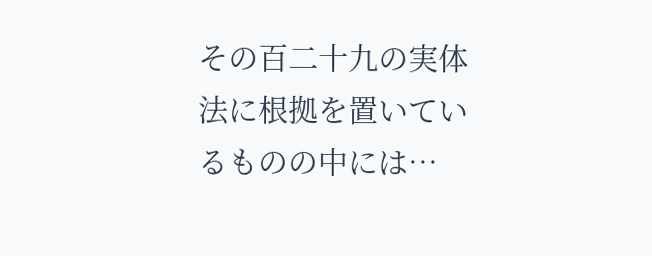その百二十九の実体法に根拠を置いているものの中には…